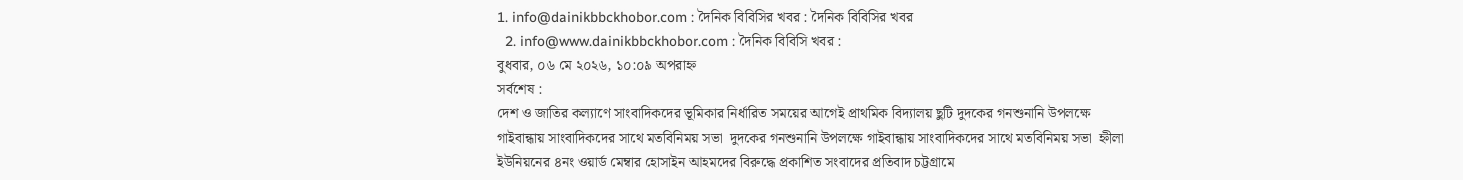1. info@dainikbbckhobor.com : দৈনিক বিবিসির খবর : দৈনিক বিবিসির খবর
  2. info@www.dainikbbckhobor.com : দৈনিক বিবিসি খবর :
বুধবার, ০৬ মে ২০২৬, ১০:০৯ অপরাহ্ন
সর্বশেষ :
দেশ ও জাতির কল্যাণে সাংবাদিকদের ভূমিকার নির্ধারিত সময়ের আগেই প্রাথমিক বিদ্যালয় ছুটি দুদকের গনশুনানি উপলক্ষে গাইবান্ধায় সাংবাদিকদের সাথে মতবিনিময় সভা  দুদকের গনশুনানি উপলক্ষে গাইবান্ধায় সাংবাদিকদের সাথে মতবিনিময় সভা  হ্নীলা ইউনিয়নের ৪নং ওয়ার্ড মেম্বার হোসাইন আহমদের বিরুদ্ধে প্রকাশিত সংবাদের প্রতিবাদ চট্টগ্রামে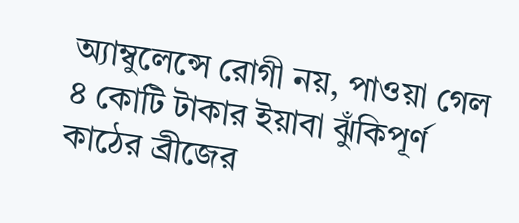অ্যাম্বুলেন্সে রোগী নয়, পাওয়া গেল ৪ কোটি টাকার ইয়াবা ঝুঁকিপূর্ণ কাঠের ব্রীজের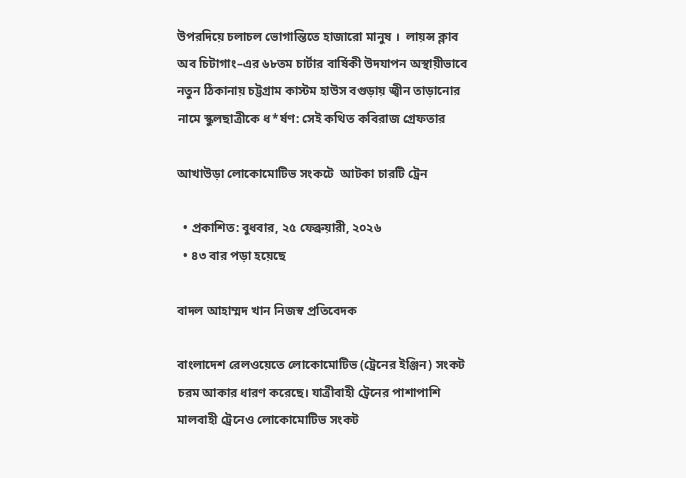উপরদিয়ে চলাচল ভোগান্তিতে হাজারো মানুষ ।  লায়ন্স ক্লাব অব চিটাগাং–এর ৬৮তম চার্টার বার্ষিকী উদযাপন অস্থায়ীভাবে নতুন ঠিকানায় চট্টগ্রাম কাস্টম হাউস বগুড়ায় জ্বীন তাড়ানোর নামে স্কুলছাত্রীকে ধ*র্ষণ: সেই কথিত কবিরাজ গ্রেফতার

আখাউড়া লোকোমোটিভ সংকটে  আটকা চারটি ট্রেন

  • প্রকাশিত: বুধবার, ২৫ ফেব্রুয়ারী, ২০২৬
  • ৪৩ বার পড়া হয়েছে

বাদল আহাম্মদ খান নিজস্ব প্রতিবেদক

বাংলাদেশ রেলওয়েতে লোকোমোটিভ (ট্রেনের ইঞ্জিন) সংকট চরম আকার ধারণ করেছে। যাত্রীবাহী ট্রেনের পাশাপাশি মালবাহী ট্রেনেও লোকোমোটিভ সংকট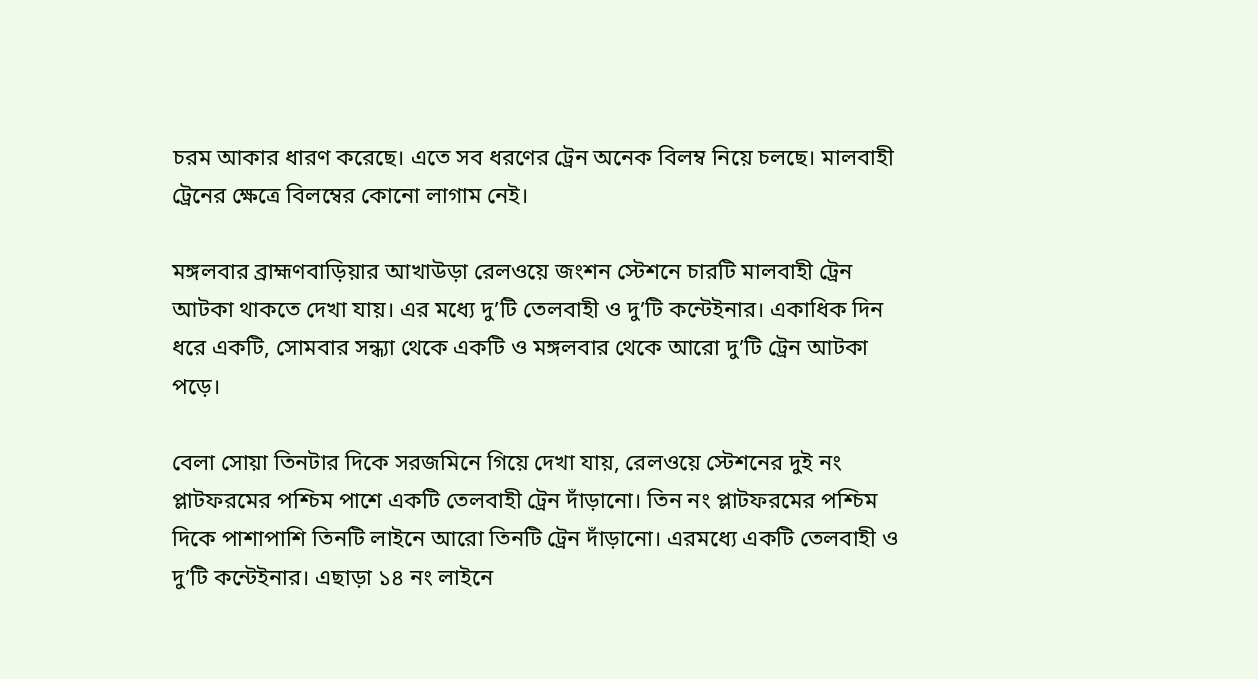চরম আকার ধারণ করেছে। এতে সব ধরণের ট্রেন অনেক বিলম্ব নিয়ে চলছে। মালবাহী ট্রেনের ক্ষেত্রে বিলম্বের কোনো লাগাম নেই।

মঙ্গলবার ব্রাহ্মণবাড়িয়ার আখাউড়া রেলওয়ে জংশন স্টেশনে চারটি মালবাহী ট্রেন আটকা থাকতে দেখা যায়। এর মধ্যে দু’টি তেলবাহী ও দু’টি কন্টেইনার। একাধিক দিন ধরে একটি, সোমবার সন্ধ্যা থেকে একটি ও মঙ্গলবার থেকে আরো দু’টি ট্রেন আটকা পড়ে।

বেলা সোয়া তিনটার দিকে সরজমিনে গিয়ে দেখা যায়, রেলওয়ে স্টেশনের দুই নং প্লাটফরমের পশ্চিম পাশে একটি তেলবাহী ট্রেন দাঁড়ানো। তিন নং প্লাটফরমের পশ্চিম দিকে পাশাপাশি তিনটি লাইনে আরো তিনটি ট্রেন দাঁড়ানো। এরমধ্যে একটি তেলবাহী ও দু’টি কন্টেইনার। এছাড়া ১৪ নং লাইনে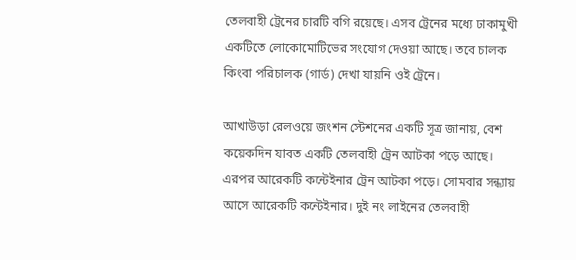তেলবাহী ট্রেনের চারটি বগি রয়েছে। এসব ট্রেনের মধ্যে ঢাকামুখী একটিতে লোকোমোটিভের সংযোগ দেওয়া আছে। তবে চালক কিংবা পরিচালক (গার্ড) দেখা যায়নি ওই ট্রেনে।

আখাউড়া রেলওয়ে জংশন স্টেশনের একটি সূত্র জানায়, বেশ কয়েকদিন যাবত একটি তেলবাহী ট্রেন আটকা পড়ে আছে। এরপর আরেকটি কন্টেইনার ট্রেন আটকা পড়ে। সোমবার সন্ধ্যায় আসে আরেকটি কন্টেইনার। দুই নং লাইনের তেলবাহী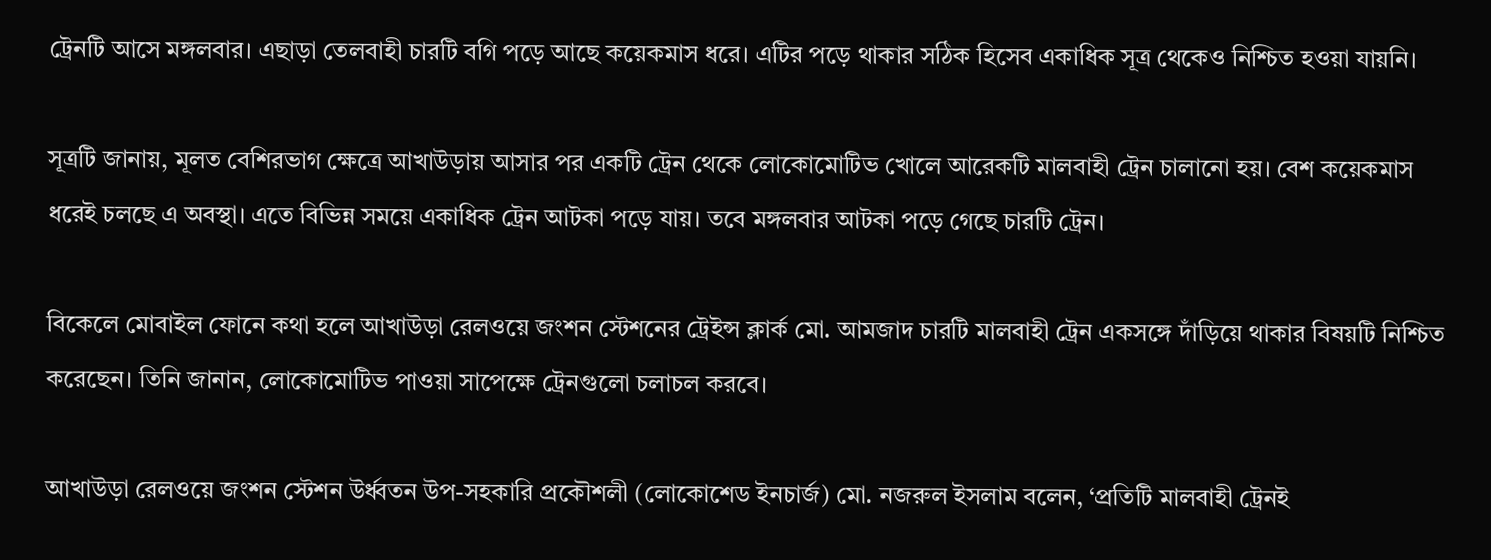ট্রেনটি আসে মঙ্গলবার। এছাড়া তেলবাহী চারটি বগি পড়ে আছে কয়েকমাস ধরে। এটির পড়ে থাকার সঠিক হিসেব একাধিক সূত্র থেকেও নিশ্চিত হওয়া যায়নি।

সূত্রটি জানায়, মূলত বেশিরভাগ ক্ষেত্রে আখাউড়ায় আসার পর একটি ট্রেন থেকে লোকোমোটিভ খোলে আরেকটি মালবাহী ট্রেন চালানো হয়। বেশ কয়েকমাস ধরেই চলছে এ অবস্থা। এতে বিভিন্ন সময়ে একাধিক ট্রেন আটকা পড়ে যায়। তবে মঙ্গলবার আটকা পড়ে গেছে চারটি ট্রেন।

বিকেলে মোবাইল ফোনে কথা হলে আখাউড়া রেলওয়ে জংশন স্টেশনের ট্রেইন্স ক্লার্ক মো. আমজাদ চারটি মালবাহী ট্রেন একসঙ্গে দাঁড়িয়ে থাকার বিষয়টি নিশ্চিত করেছেন। তিনি জানান, লোকোমোটিভ পাওয়া সাপেক্ষে ট্রেনগুলো চলাচল করবে।

আখাউড়া রেলওয়ে জংশন স্টেশন উর্ধ্বতন উপ-সহকারি প্রকৌশলী (লোকোশেড ইনচার্জ) মো. নজরুল ইসলাম বলেন, ‘প্রতিটি মালবাহী ট্রেনই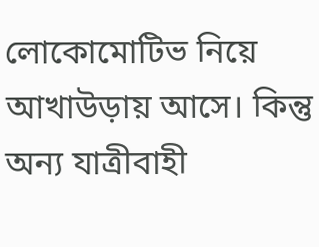লোকোমোটিভ নিয়ে আখাউড়ায় আসে। কিন্তু অন্য যাত্রীবাহী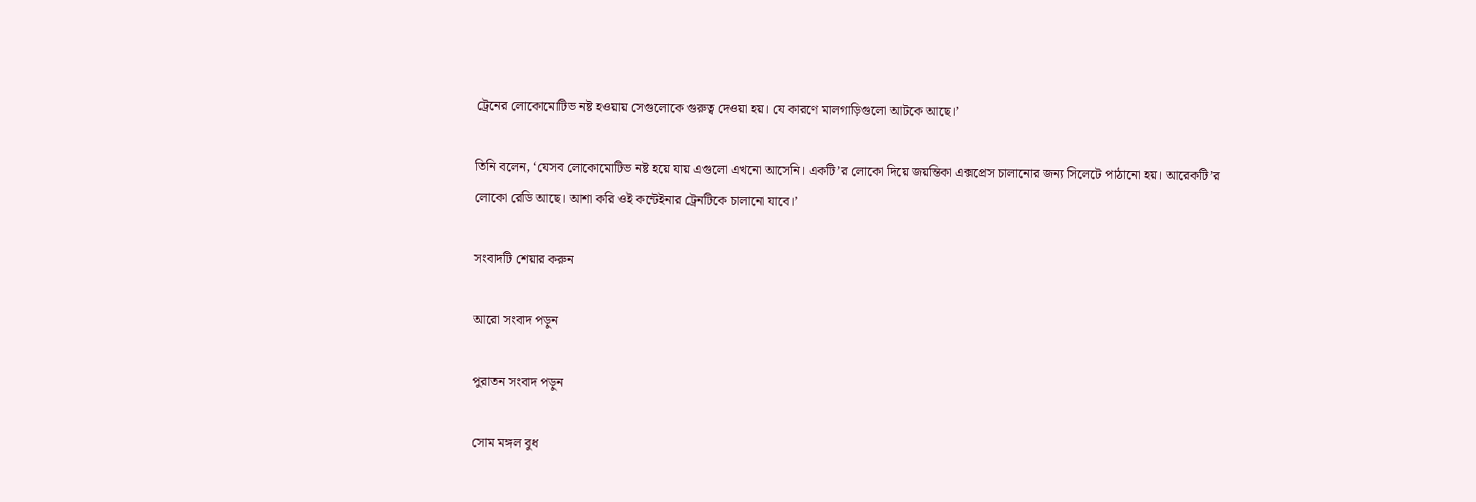ট্রেনের লোকোমোটিভ নষ্ট হওয়ায় সেগুলোকে গুরুত্ব দেওয়া হয়। যে কারণে মালগাড়িগুলো আটকে আছে।’

তিনি বলেন, ‘যেসব লোকোমোটিভ নষ্ট হয়ে যায় এগুলো এখনো আসেনি। একটি’র লোকো দিয়ে জয়ন্তিকা এক্সপ্রেস চালানোর জন্য সিলেটে পাঠানো হয়। আরেকটি’র লোকো রেডি আছে। আশা করি ওই কন্টেইনার ট্রেনটিকে চালানো যাবে।’

সংবাদটি শেয়ার করুন

আরো সংবাদ পড়ুন

পুরাতন সংবাদ পড়ুন

সোম মঙ্গল বুধ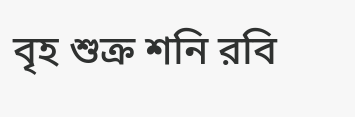বৃহ শুক্র শনি রবি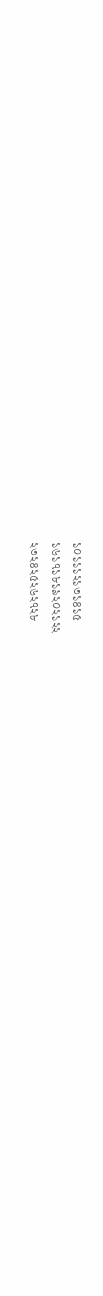১০১১১২১৩১৪১৫
১৬১৭১৮১৯২০২১২২
২৩২৪২৫২৬২৭২৮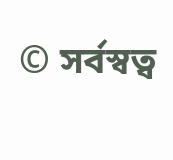© সর্বস্বত্ব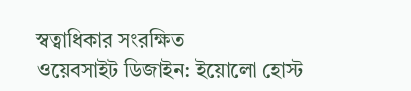স্বত্বাধিকার সংরক্ষিত
ওয়েবসাইট ডিজাইন: ইয়োলো হোস্ট